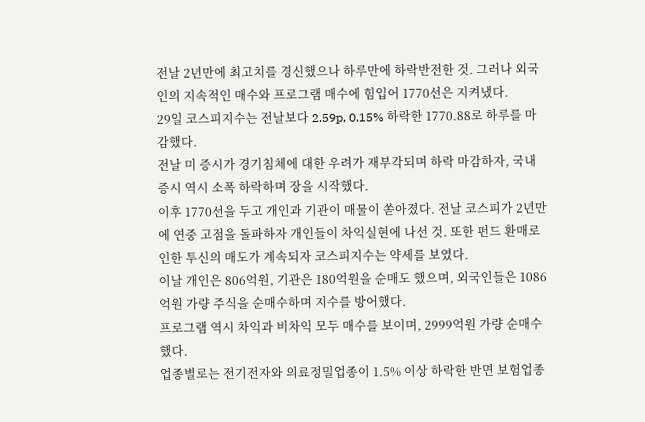전날 2년만에 최고치를 경신했으나 하루만에 하락반전한 것. 그러나 외국인의 지속적인 매수와 프로그램 매수에 힘입어 1770선은 지켜냈다.
29일 코스피지수는 전날보다 2.59p, 0.15% 하락한 1770.88로 하루를 마감했다.
전날 미 증시가 경기침체에 대한 우려가 재부각되며 하락 마감하자, 국내 증시 역시 소폭 하락하며 장을 시작했다.
이후 1770선을 두고 개인과 기관이 매물이 쏟아졌다. 전날 코스피가 2년만에 연중 고점을 돌파하자 개인들이 차익실현에 나선 것. 또한 펀드 환매로 인한 투신의 매도가 계속되자 코스피지수는 약세를 보였다.
이날 개인은 806억원, 기관은 180억원을 순매도 했으며, 외국인들은 1086억원 가량 주식을 순매수하며 지수를 방어했다.
프로그램 역시 차익과 비차익 모두 매수를 보이며, 2999억원 가량 순매수했다.
업종별로는 전기전자와 의료정밀업종이 1.5% 이상 하락한 반면 보험업종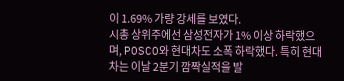이 1.69% 가량 강세를 보였다.
시총 상위주에선 삼성전자가 1% 이상 하락했으며, POSCO와 현대차도 소폭 하락했다. 특히 현대차는 이날 2분기 깜짝실적을 발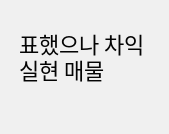표했으나 차익실현 매물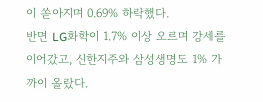이 쏟아지며 0.69% 하락했다.
반면 LG화학이 1.7% 이상 오르며 강세를 이어갔고, 신한지주와 삼성생명도 1% 가까이 올랐다.